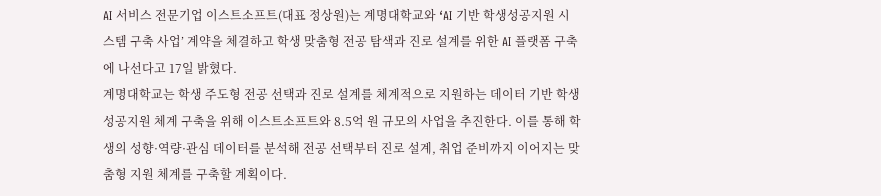AI 서비스 전문기업 이스트소프트(대표 정상원)는 계명대학교와 ‘AI 기반 학생성공지원 시스템 구축 사업’ 계약을 체결하고 학생 맞춤형 전공 탐색과 진로 설계를 위한 AI 플랫폼 구축에 나선다고 17일 밝혔다.
계명대학교는 학생 주도형 전공 선택과 진로 설계를 체계적으로 지원하는 데이터 기반 학생성공지원 체계 구축을 위해 이스트소프트와 8.5억 원 규모의 사업을 추진한다. 이를 통해 학생의 성향·역량·관심 데이터를 분석해 전공 선택부터 진로 설계, 취업 준비까지 이어지는 맞춤형 지원 체계를 구축할 계획이다.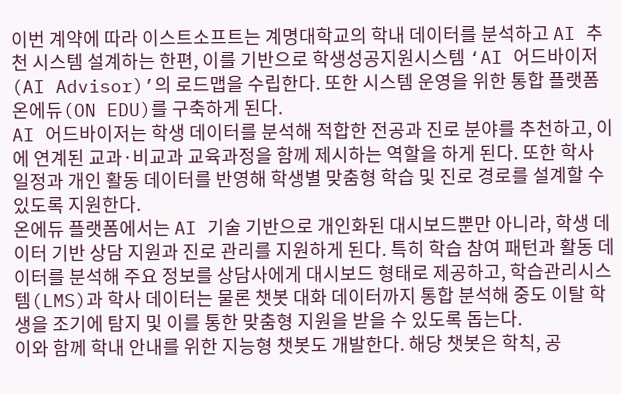이번 계약에 따라 이스트소프트는 계명대학교의 학내 데이터를 분석하고 AI 추천 시스템 설계하는 한편, 이를 기반으로 학생성공지원시스템 ‘AI 어드바이저(AI Advisor)’의 로드맵을 수립한다. 또한 시스템 운영을 위한 통합 플랫폼 온에듀(ON EDU)를 구축하게 된다.
AI 어드바이저는 학생 데이터를 분석해 적합한 전공과 진로 분야를 추천하고, 이에 연계된 교과·비교과 교육과정을 함께 제시하는 역할을 하게 된다. 또한 학사 일정과 개인 활동 데이터를 반영해 학생별 맞춤형 학습 및 진로 경로를 설계할 수 있도록 지원한다.
온에듀 플랫폼에서는 AI 기술 기반으로 개인화된 대시보드뿐만 아니라, 학생 데이터 기반 상담 지원과 진로 관리를 지원하게 된다. 특히 학습 참여 패턴과 활동 데이터를 분석해 주요 정보를 상담사에게 대시보드 형태로 제공하고, 학습관리시스템(LMS)과 학사 데이터는 물론 챗봇 대화 데이터까지 통합 분석해 중도 이탈 학생을 조기에 탐지 및 이를 통한 맞춤형 지원을 받을 수 있도록 돕는다.
이와 함께 학내 안내를 위한 지능형 챗봇도 개발한다. 해당 챗봇은 학칙, 공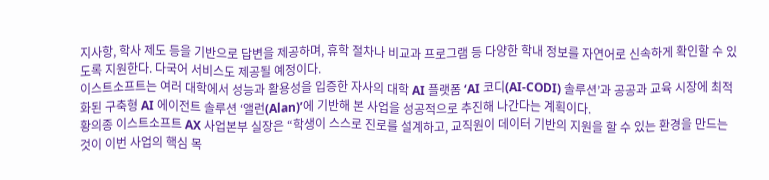지사항, 학사 제도 등을 기반으로 답변을 제공하며, 휴학 절차나 비교과 프로그램 등 다양한 학내 정보를 자연어로 신속하게 확인할 수 있도록 지원한다. 다국어 서비스도 제공될 예정이다.
이스트소프트는 여러 대학에서 성능과 활용성을 입증한 자사의 대학 AI 플랫폼 ‘AI 코디(AI-CODI) 솔루션’과 공공과 교육 시장에 최적화된 구축형 AI 에이전트 솔루션 ‘앨런(Alan)’에 기반해 본 사업을 성공적으로 추진해 나간다는 계획이다.
황의종 이스트소프트 AX 사업본부 실장은 “학생이 스스로 진로를 설계하고, 교직원이 데이터 기반의 지원을 할 수 있는 환경을 만드는 것이 이번 사업의 핵심 목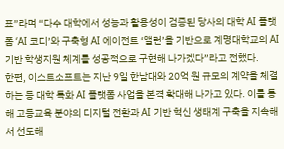표”라며 “다수 대학에서 성능과 활용성이 검증된 당사의 대학 AI 플랫폼 ‘AI 코디’와 구축형 AI 에이전트 ‘앨런’을 기반으로 계명대학교의 AI 기반 학생지원 체계를 성공적으로 구현해 나가겠다”라고 전했다.
한편, 이스트소프트는 지난 9일 한남대와 20억 원 규모의 계약을 체결하는 등 대학 특화 AI 플랫폼 사업을 본격 확대해 나가고 있다. 이를 통해 고등교육 분야의 디지털 전환과 AI 기반 혁신 생태계 구축을 지속해서 선도해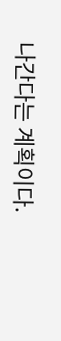나간다는 계획이다.